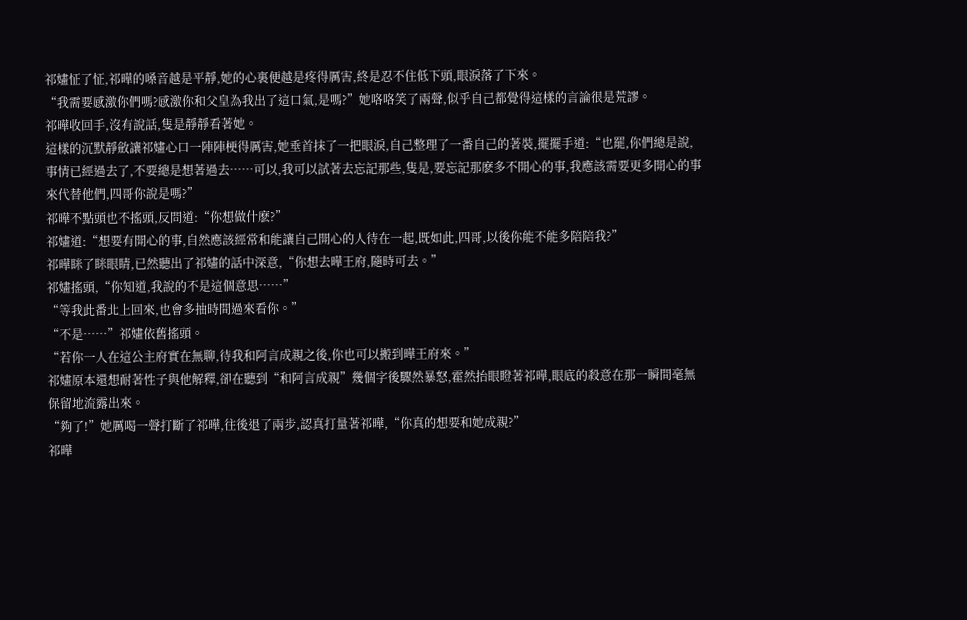祁嫿怔了怔,祁曄的嗓音越是平靜,她的心裏便越是疼得厲害,終是忍不住低下頭,眼淚落了下來。
“我需要感激你們嗎?感激你和父皇為我出了這口氣,是嗎?”她咯咯笑了兩聲,似乎自己都覺得這樣的言論很是荒謬。
祁曄收回手,沒有說話,隻是靜靜看著她。
這樣的沉默靜斂讓祁嫿心口一陣陣梗得厲害,她垂首抹了一把眼淚,自己整理了一番自己的著裝,擺擺手道:“也罷,你們總是說,事情已經過去了,不要總是想著過去……可以,我可以試著去忘記那些,隻是,要忘記那麽多不開心的事,我應該需要更多開心的事來代替他們,四哥你說是嗎?”
祁曄不點頭也不搖頭,反問道:“你想做什麽?”
祁嫿道:“想要有開心的事,自然應該經常和能讓自己開心的人待在一起,既如此,四哥,以後你能不能多陪陪我?”
祁曄眯了眯眼睛,已然聽出了祁嫿的話中深意,“你想去曄王府,隨時可去。”
祁嫿搖頭,“你知道,我說的不是這個意思……”
“等我此番北上回來,也會多抽時間過來看你。”
“不是……”祁嫿依舊搖頭。
“若你一人在這公主府實在無聊,待我和阿言成親之後,你也可以搬到曄王府來。”
祁嫿原本還想耐著性子與他解釋,卻在聽到“和阿言成親”幾個字後驟然暴怒,霍然抬眼瞪著祁曄,眼底的殺意在那一瞬間毫無保留地流露出來。
“夠了!”她厲喝一聲打斷了祁曄,往後退了兩步,認真打量著祁曄,“你真的想要和她成親?”
祁曄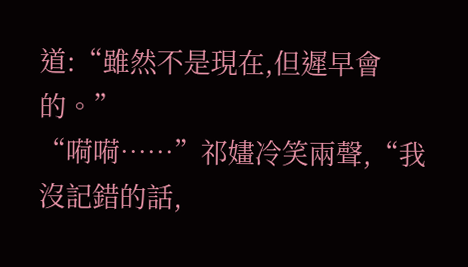道:“雖然不是現在,但遲早會的。”
“嗬嗬……”祁嫿冷笑兩聲,“我沒記錯的話,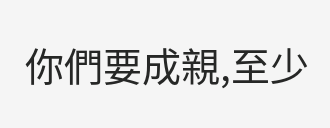你們要成親,至少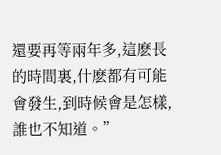還要再等兩年多,這麽長的時間裏,什麽都有可能會發生,到時候會是怎樣,誰也不知道。”